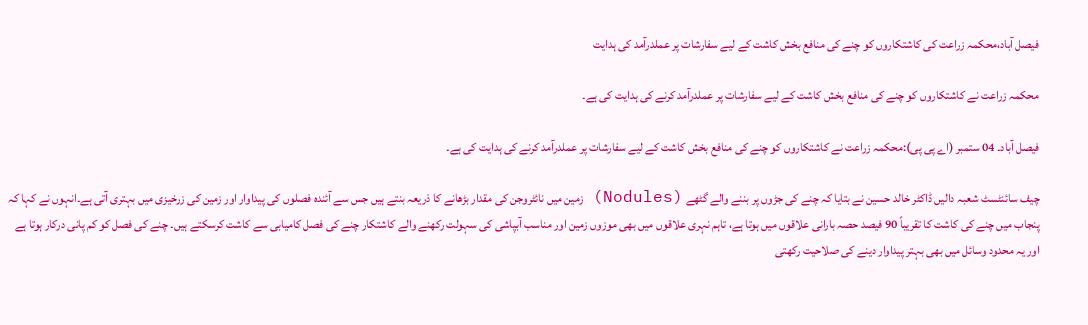فیصل آباد،محکمہ زراعت کی کاشتکاروں کو چنے کی منافع بخش کاشت کے لیے سفارشات پر عملدرآمد کی ہدایت

محکمہ زراعت نے کاشتکاروں کو چنے کی منافع بخش کاشت کے لیے سفارشات پر عملدرآمد کرنے کی ہدایت کی ہے۔

فیصل آباد۔ 04 ستمبر (اے پی پی):محکمہ زراعت نے کاشتکاروں کو چنے کی منافع بخش کاشت کے لیے سفارشات پر عملدرآمد کرنے کی ہدایت کی ہے۔

چیف سائنٹسٹ شعبہ دالیں ڈاکٹر خالد حسین نے بتایا کہ چنے کی جڑوں پر بننے والے گٹھے (Nodules) زمین میں نائٹروجن کی مقدار بڑھانے کا ذریعہ بنتے ہیں جس سے آئندہ فصلوں کی پیداوار اور زمین کی زرخیزی میں بہتری آتی ہے۔انہوں نے کہا کہ پنجاب میں چنے کی کاشت کا تقریباً 90 فیصد حصہ بارانی علاقوں میں ہوتا ہے، تاہم نہری علاقوں میں بھی موزوں زمین اور مناسب آبپاشی کی سہولت رکھنے والے کاشتکار چنے کی فصل کامیابی سے کاشت کرسکتے ہیں۔ چنے کی فصل کو کم پانی درکار ہوتا ہے اور یہ محدود وسائل میں بھی بہتر پیداوار دینے کی صلاحیت رکھتی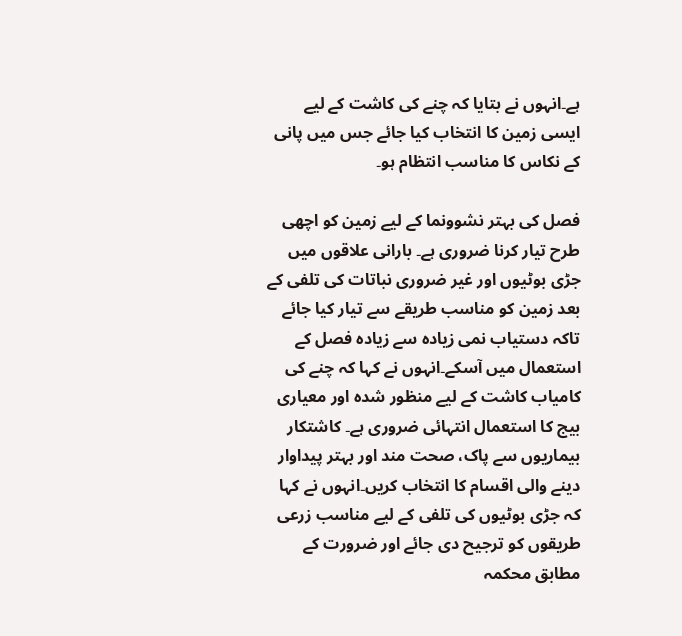ہے۔انہوں نے بتایا کہ چنے کی کاشت کے لیے ایسی زمین کا انتخاب کیا جائے جس میں پانی کے نکاس کا مناسب انتظام ہو۔

فصل کی بہتر نشوونما کے لیے زمین کو اچھی طرح تیار کرنا ضروری ہے۔ بارانی علاقوں میں جڑی بوٹیوں اور غیر ضروری نباتات کی تلفی کے بعد زمین کو مناسب طریقے سے تیار کیا جائے تاکہ دستیاب نمی زیادہ سے زیادہ فصل کے استعمال میں آسکے۔انہوں نے کہا کہ چنے کی کامیاب کاشت کے لیے منظور شدہ اور معیاری بیج کا استعمال انتہائی ضروری ہے۔ کاشتکار بیماریوں سے پاک، صحت مند اور بہتر پیداوار دینے والی اقسام کا انتخاب کریں۔انہوں نے کہا کہ جڑی بوٹیوں کی تلفی کے لیے مناسب زرعی طریقوں کو ترجیح دی جائے اور ضرورت کے مطابق محکمہ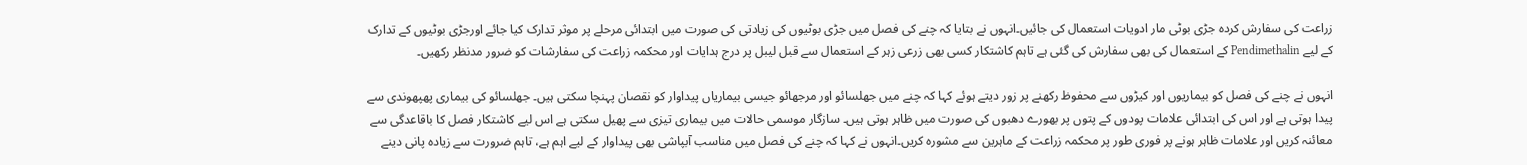زراعت کی سفارش کردہ جڑی بوٹی مار ادویات استعمال کی جائیں۔انہوں نے بتایا کہ چنے کی فصل میں جڑی بوٹیوں کی زیادتی کی صورت میں ابتدائی مرحلے پر موثر تدارک کیا جائے اورجڑی بوٹیوں کے تدارک کے لیے Pendimethalin کے استعمال کی بھی سفارش کی گئی ہے تاہم کاشتکار کسی بھی زرعی زہر کے استعمال سے قبل لیبل پر درج ہدایات اور محکمہ زراعت کی سفارشات کو ضرور مدنظر رکھیں۔

انہوں نے چنے کی فصل کو بیماریوں اور کیڑوں سے محفوظ رکھنے پر زور دیتے ہوئے کہا کہ چنے میں جھلسائو اور مرجھائو جیسی بیماریاں پیداوار کو نقصان پہنچا سکتی ہیں۔ جھلسائو کی بیماری پھپھوندی سے پیدا ہوتی ہے اور اس کی ابتدائی علامات پودوں کے پتوں پر بھورے دھبوں کی صورت میں ظاہر ہوتی ہیں۔ سازگار موسمی حالات میں بیماری تیزی سے پھیل سکتی ہے اس لیے کاشتکار فصل کا باقاعدگی سے معائنہ کریں اور علامات ظاہر ہونے پر فوری طور پر محکمہ زراعت کے ماہرین سے مشورہ کریں۔انہوں نے کہا کہ چنے کی فصل میں مناسب آبپاشی بھی پیداوار کے لیے اہم ہے، تاہم ضرورت سے زیادہ پانی دینے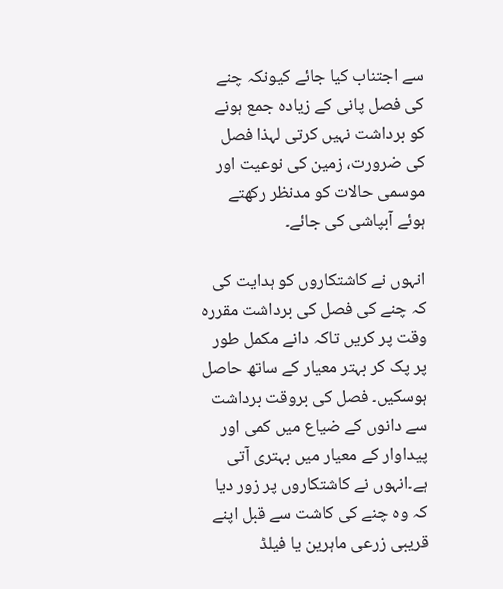سے اجتناب کیا جائے کیونکہ چنے کی فصل پانی کے زیادہ جمع ہونے کو برداشت نہیں کرتی لہذا فصل کی ضرورت، زمین کی نوعیت اور موسمی حالات کو مدنظر رکھتے ہوئے آبپاشی کی جائے۔

انہوں نے کاشتکاروں کو ہدایت کی کہ چنے کی فصل کی برداشت مقررہ وقت پر کریں تاکہ دانے مکمل طور پر پک کر بہتر معیار کے ساتھ حاصل ہوسکیں۔ فصل کی بروقت برداشت سے دانوں کے ضیاع میں کمی اور پیداوار کے معیار میں بہتری آتی ہے۔انہوں نے کاشتکاروں پر زور دیا کہ وہ چنے کی کاشت سے قبل اپنے قریبی زرعی ماہرین یا فیلڈ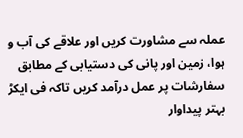عملہ سے مشاورت کریں اور علاقے کی آب و ہوا، زمین اور پانی کی دستیابی کے مطابق سفارشات پر عمل درآمد کریں تاکہ فی ایکڑ بہتر پیداوار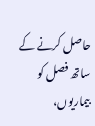حاصل کرنے کے ساتھ فصل کو بیماریوں،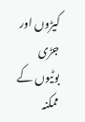کیڑوں اور جڑی بوٹیوں کے ممکنہ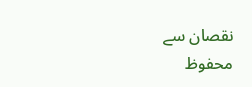نقصان سے محفوظ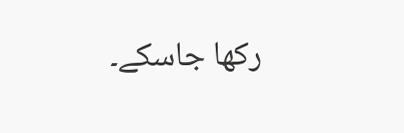رکھا جاسکے۔